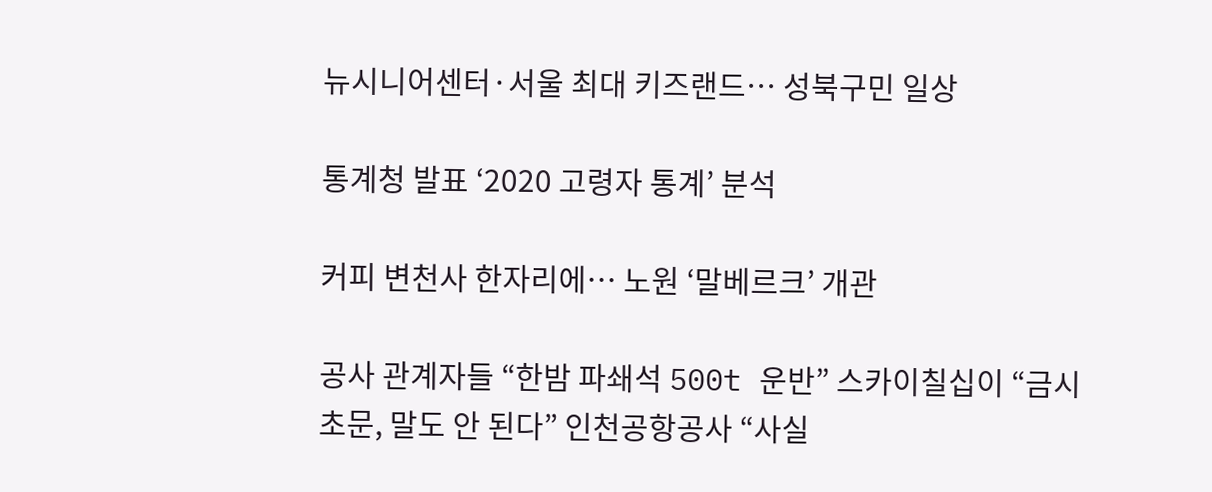뉴시니어센터·서울 최대 키즈랜드… 성북구민 일상

통계청 발표 ‘2020 고령자 통계’ 분석

커피 변천사 한자리에… 노원 ‘말베르크’ 개관

공사 관계자들 “한밤 파쇄석 500t 운반” 스카이칠십이 “금시초문, 말도 안 된다” 인천공항공사 “사실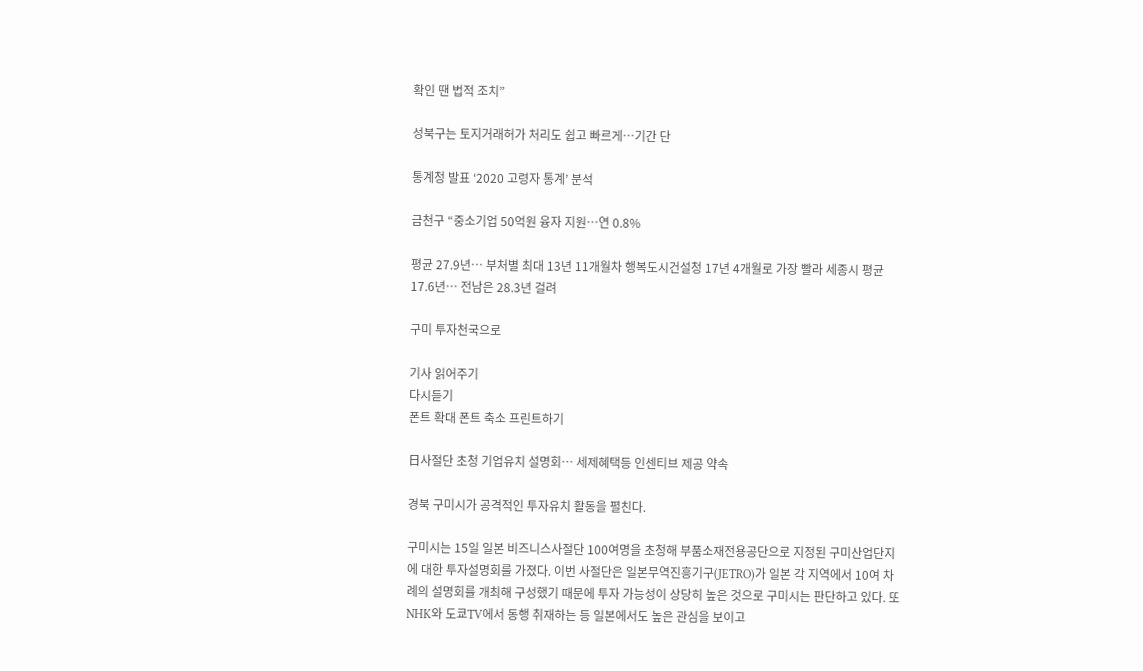확인 땐 법적 조치”

성북구는 토지거래허가 처리도 쉽고 빠르게…기간 단

통계청 발표 ‘2020 고령자 통계’ 분석

금천구 “중소기업 50억원 융자 지원…연 0.8%

평균 27.9년… 부처별 최대 13년 11개월차 행복도시건설청 17년 4개월로 가장 빨라 세종시 평균 17.6년… 전남은 28.3년 걸려

구미 투자천국으로

기사 읽어주기
다시듣기
폰트 확대 폰트 축소 프린트하기

日사절단 초청 기업유치 설명회… 세제혜택등 인센티브 제공 약속

경북 구미시가 공격적인 투자유치 활동을 펼친다.

구미시는 15일 일본 비즈니스사절단 100여명을 초청해 부품소재전용공단으로 지정된 구미산업단지에 대한 투자설명회를 가졌다. 이번 사절단은 일본무역진흥기구(JETRO)가 일본 각 지역에서 10여 차례의 설명회를 개최해 구성했기 때문에 투자 가능성이 상당히 높은 것으로 구미시는 판단하고 있다. 또 NHK와 도쿄TV에서 동행 취재하는 등 일본에서도 높은 관심을 보이고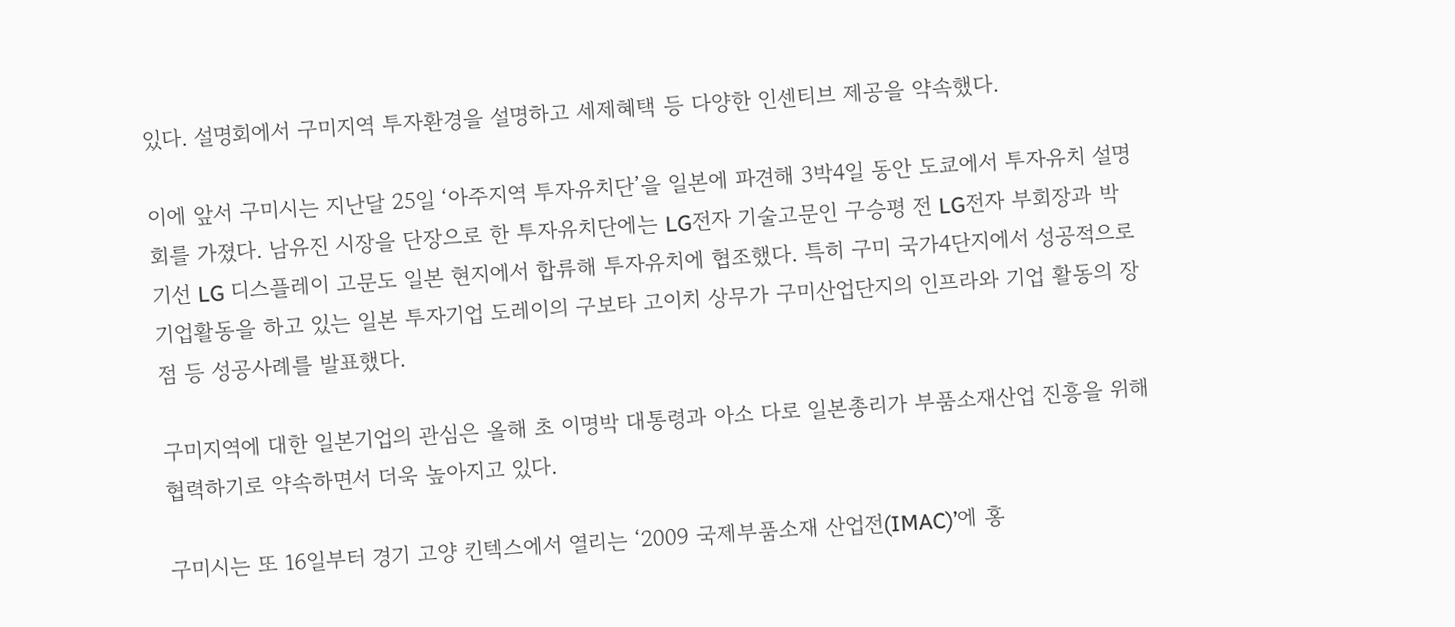있다. 설명회에서 구미지역 투자환경을 설명하고 세제혜택 등 다양한 인센티브 제공을 약속했다.

이에 앞서 구미시는 지난달 25일 ‘아주지역 투자유치단’을 일본에 파견해 3박4일 동안 도쿄에서 투자유치 설명회를 가졌다. 남유진 시장을 단장으로 한 투자유치단에는 LG전자 기술고문인 구승평 전 LG전자 부회장과 박기선 LG 디스플레이 고문도 일본 현지에서 합류해 투자유치에 협조했다. 특히 구미 국가4단지에서 성공적으로 기업활동을 하고 있는 일본 투자기업 도레이의 구보타 고이치 상무가 구미산업단지의 인프라와 기업 활동의 장점 등 성공사례를 발표했다.

구미지역에 대한 일본기업의 관심은 올해 초 이명박 대통령과 아소 다로 일본총리가 부품소재산업 진흥을 위해 협력하기로 약속하면서 더욱 높아지고 있다.

구미시는 또 16일부터 경기 고양 킨텍스에서 열리는 ‘2009 국제부품소재 산업전(IMAC)’에 홍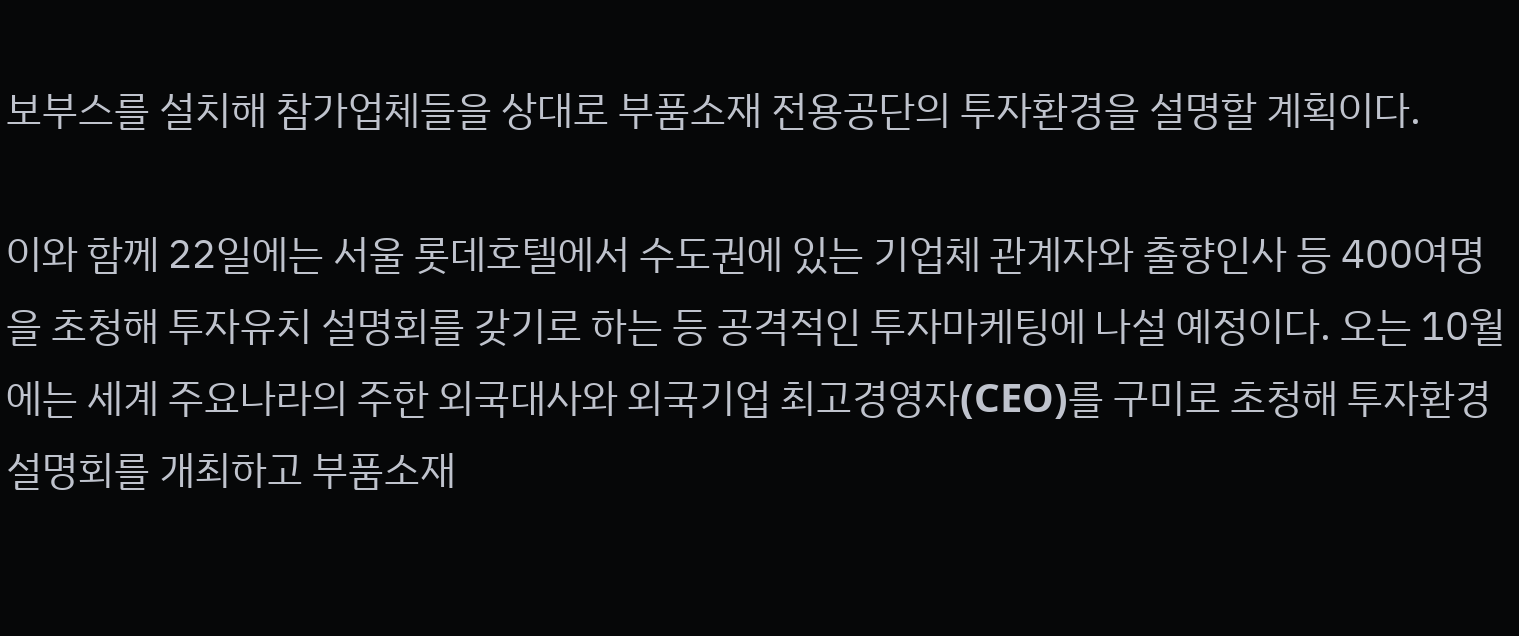보부스를 설치해 참가업체들을 상대로 부품소재 전용공단의 투자환경을 설명할 계획이다.

이와 함께 22일에는 서울 롯데호텔에서 수도권에 있는 기업체 관계자와 출향인사 등 400여명을 초청해 투자유치 설명회를 갖기로 하는 등 공격적인 투자마케팅에 나설 예정이다. 오는 10월에는 세계 주요나라의 주한 외국대사와 외국기업 최고경영자(CEO)를 구미로 초청해 투자환경 설명회를 개최하고 부품소재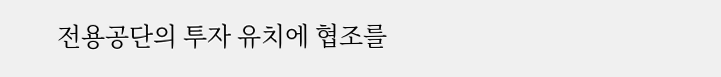전용공단의 투자 유치에 협조를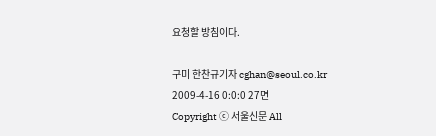요청할 방침이다.

구미 한찬규기자 cghan@seoul.co.kr
2009-4-16 0:0:0 27면
Copyright ⓒ 서울신문 All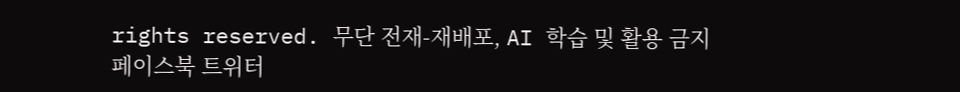rights reserved. 무단 전재-재배포, AI 학습 및 활용 금지
페이스북 트위터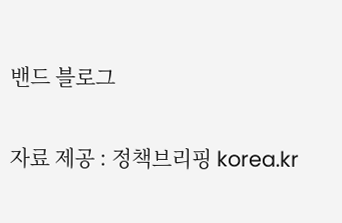밴드 블로그

자료 제공 : 정책브리핑 korea.kr